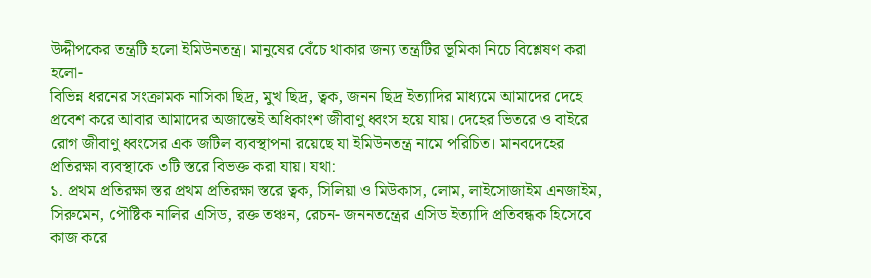উদ্দীপকের তন্ত্রটি হলো ইমিউনতন্ত্র। মানুষের বেঁচে থাকার জন্য তন্ত্রটির ভূমিকা নিচে বিশ্লেষণ করা হলো-
বিভিন্ন ধরনের সংক্রামক নাসিকা ছিদ্র, মুখ ছিদ্র, ত্বক, জনন ছিদ্র ইত্যাদির মাধ্যমে আমাদের দেহে প্রবেশ করে আবার আমাদের অজান্তেই অধিকাংশ জীবাণু ধ্বংস হয়ে যায়। দেহের ভিতরে ও বাইরে রোগ জীবাণু ধ্বংসের এক জটিল ব্যবস্থাপনা রয়েছে যা ইমিউনতন্ত্র নামে পরিচিত। মানবদেহের প্রতিরক্ষা ব্যবস্থাকে ৩টি স্তরে বিভক্ত করা যায়। যথা:
১. প্রথম প্রতিরক্ষা স্তর প্রথম প্রতিরক্ষা স্তরে ত্বক, সিলিয়া ও মিউকাস, লোম, লাইসোজাইম এনজাইম, সিরুমেন, পৌষ্টিক নালির এসিড, রক্ত তঞ্চন, রেচন- জননতন্ত্রের এসিড ইত্যাদি প্রতিবন্ধক হিসেবে কাজ করে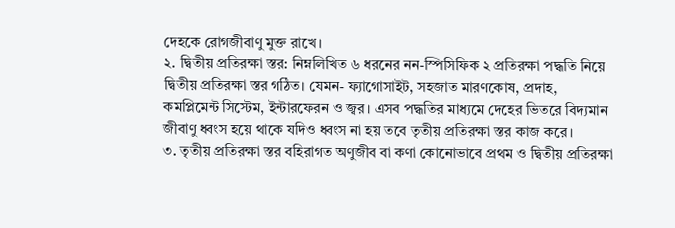দেহকে রোগজীবাণু মুক্ত রাখে।
২. দ্বিতীয় প্রতিরক্ষা স্তর: নিম্নলিখিত ৬ ধরনের নন-স্পিসিফিক ২ প্রতিরক্ষা পদ্ধতি নিয়ে দ্বিতীয় প্রতিরক্ষা স্তর গঠিত। যেমন- ফ্যাগোসাইট, সহজাত মারণকোষ, প্রদাহ, কমপ্লিমেন্ট সিস্টেম, ইন্টারফেরন ও জ্বর। এসব পদ্ধতির মাধ্যমে দেহের ভিতরে বিদ্যমান জীবাণু ধ্বংস হয়ে থাকে যদিও ধ্বংস না হয় তবে তৃতীয় প্রতিরক্ষা স্তর কাজ করে।
৩. তৃতীয় প্রতিরক্ষা স্তর বহিরাগত অণুজীব বা কণা কোনোভাবে প্রথম ও দ্বিতীয় প্রতিরক্ষা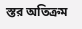স্তর অতিক্রম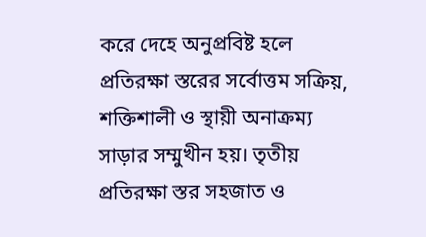করে দেহে অনুপ্রবিষ্ট হলে প্রতিরক্ষা স্তরের সর্বোত্তম সক্রিয়, শক্তিশালী ও স্থায়ী অনাক্রম্য সাড়ার সম্মুখীন হয়। তৃতীয় প্রতিরক্ষা স্তর সহজাত ও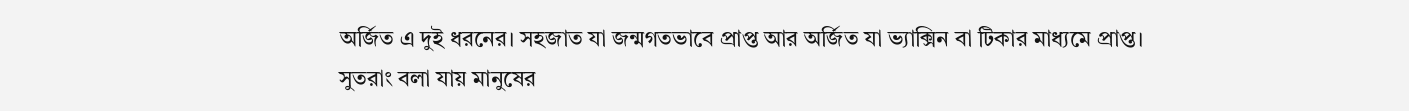অর্জিত এ দুই ধরনের। সহজাত যা জন্মগতভাবে প্রাপ্ত আর অর্জিত যা ভ্যাক্সিন বা টিকার মাধ্যমে প্রাপ্ত।
সুতরাং বলা যায় মানুষের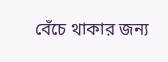বেঁচে থাকার জন্য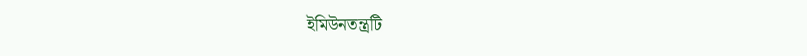ইমিউনতন্ত্রটি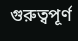গুরুত্বপূর্ণ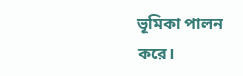ভূমিকা পালন করে।